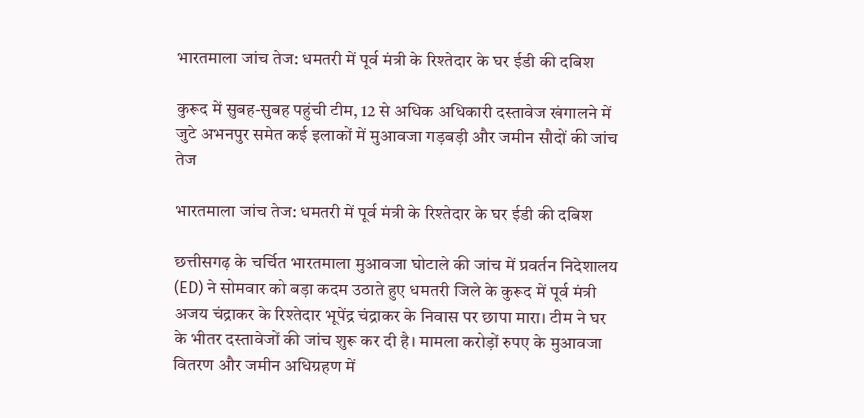भारतमाला जांच तेज: धमतरी में पूर्व मंत्री के रिश्तेदार के घर ईडी की दबिश

कुरूद में सुबह-सुबह पहुंची टीम, 12 से अधिक अधिकारी दस्तावेज खंगालने में जुटे अभनपुर समेत कई इलाकों में मुआवजा गड़बड़ी और जमीन सौदों की जांच तेज

भारतमाला जांच तेज: धमतरी में पूर्व मंत्री के रिश्तेदार के घर ईडी की दबिश

छत्तीसगढ़ के चर्चित भारतमाला मुआवजा घोटाले की जांच में प्रवर्तन निदेशालय (ED) ने सोमवार को बड़ा कदम उठाते हुए धमतरी जिले के कुरूद में पूर्व मंत्री अजय चंद्राकर के रिश्तेदार भूपेंद्र चंद्राकर के निवास पर छापा मारा। टीम ने घर के भीतर दस्तावेजों की जांच शुरू कर दी है। मामला करोड़ों रुपए के मुआवजा वितरण और जमीन अधिग्रहण में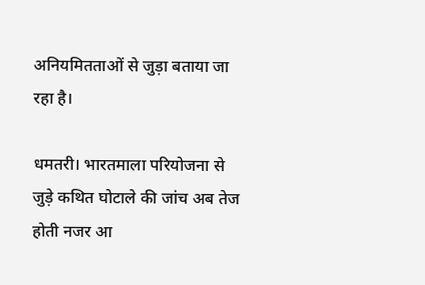अनियमितताओं से जुड़ा बताया जा रहा है।

धमतरी। भारतमाला परियोजना से जुड़े कथित घोटाले की जांच अब तेज होती नजर आ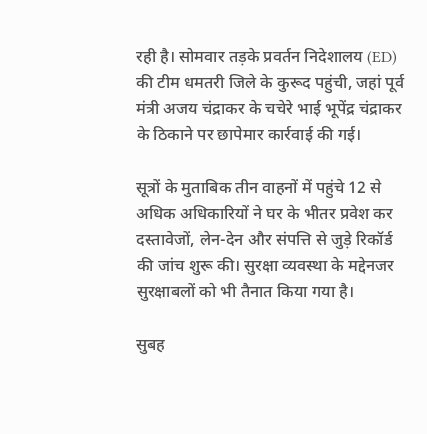रही है। सोमवार तड़के प्रवर्तन निदेशालय (ED) की टीम धमतरी जिले के कुरूद पहुंची, जहां पूर्व मंत्री अजय चंद्राकर के चचेरे भाई भूपेंद्र चंद्राकर के ठिकाने पर छापेमार कार्रवाई की गई।

सूत्रों के मुताबिक तीन वाहनों में पहुंचे 12 से अधिक अधिकारियों ने घर के भीतर प्रवेश कर दस्तावेजों, लेन-देन और संपत्ति से जुड़े रिकॉर्ड की जांच शुरू की। सुरक्षा व्यवस्था के मद्देनजर सुरक्षाबलों को भी तैनात किया गया है।

सुबह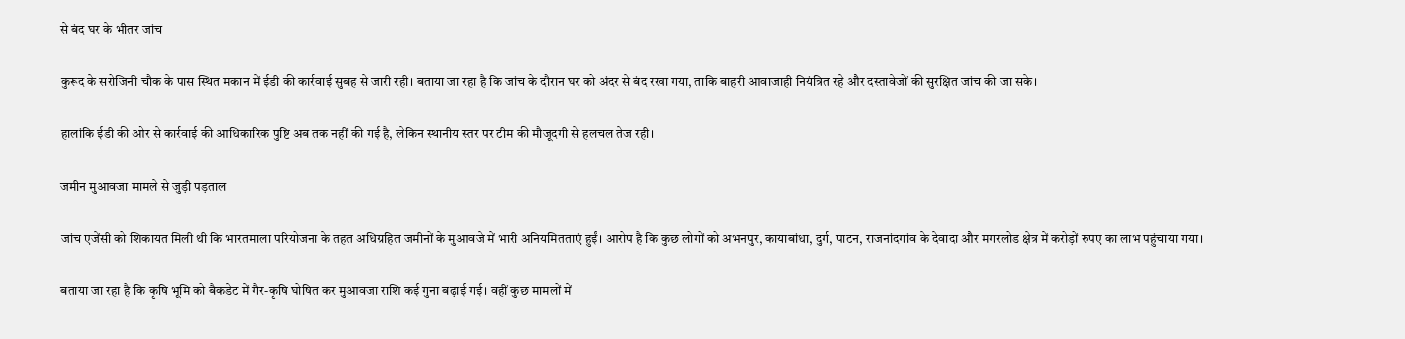से बंद घर के भीतर जांच

कुरूद के सरोजिनी चौक के पास स्थित मकान में ईडी की कार्रवाई सुबह से जारी रही। बताया जा रहा है कि जांच के दौरान घर को अंदर से बंद रखा गया, ताकि बाहरी आवाजाही नियंत्रित रहे और दस्तावेजों की सुरक्षित जांच की जा सके।

हालांकि ईडी की ओर से कार्रवाई की आधिकारिक पुष्टि अब तक नहीं की गई है, लेकिन स्थानीय स्तर पर टीम की मौजूदगी से हलचल तेज रही।

जमीन मुआवजा मामले से जुड़ी पड़ताल

जांच एजेंसी को शिकायत मिली थी कि भारतमाला परियोजना के तहत अधिग्रहित जमीनों के मुआवजे में भारी अनियमितताएं हुईं। आरोप है कि कुछ लोगों को अभनपुर, कायाबांधा, दुर्ग, पाटन, राजनांदगांव के देवादा और मगरलोड क्षेत्र में करोड़ों रुपए का लाभ पहुंचाया गया।

बताया जा रहा है कि कृषि भूमि को बैकडेट में गैर-कृषि घोषित कर मुआवजा राशि कई गुना बढ़ाई गई। वहीं कुछ मामलों में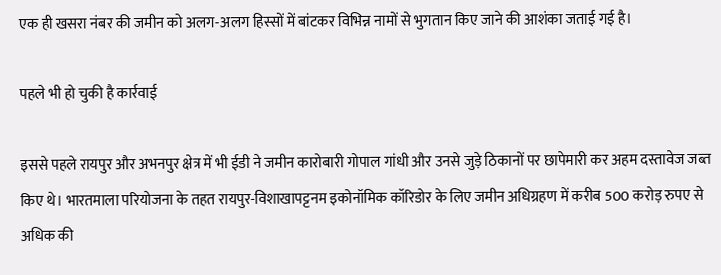एक ही खसरा नंबर की जमीन को अलग-अलग हिस्सों में बांटकर विभिन्न नामों से भुगतान किए जाने की आशंका जताई गई है।

पहले भी हो चुकी है कार्रवाई

इससे पहले रायपुर और अभनपुर क्षेत्र में भी ईडी ने जमीन कारोबारी गोपाल गांधी और उनसे जुड़े ठिकानों पर छापेमारी कर अहम दस्तावेज जब्त किए थे। भारतमाला परियोजना के तहत रायपुर-विशाखापट्टनम इकोनॉमिक कॉरिडोर के लिए जमीन अधिग्रहण में करीब 500 करोड़ रुपए से अधिक की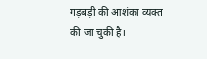गड़बड़ी की आशंका व्यक्त की जा चुकी है।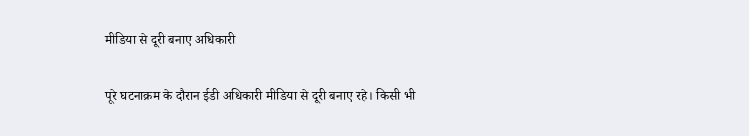मीडिया से दूरी बनाए अधिकारी

पूरे घटनाक्रम के दौरान ईडी अधिकारी मीडिया से दूरी बनाए रहे। किसी भी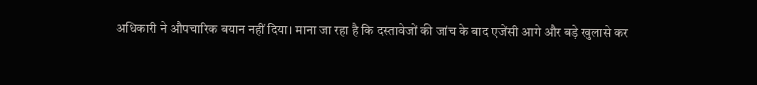अधिकारी ने औपचारिक बयान नहीं दिया। माना जा रहा है कि दस्तावेजों की जांच के बाद एजेंसी आगे और बड़े खुलासे कर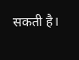सकती है।